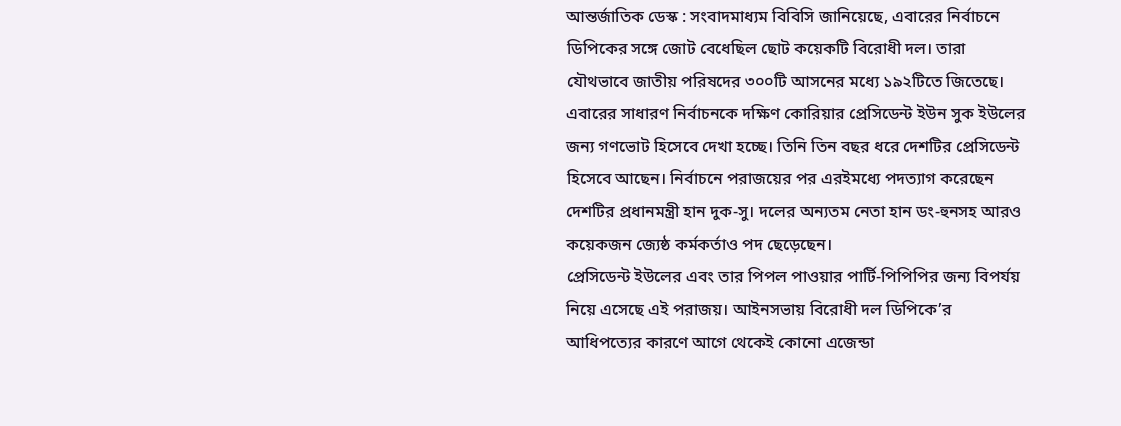আন্তর্জাতিক ডেস্ক : সংবাদমাধ্যম বিবিসি জানিয়েছে, এবারের নির্বাচনে ডিপিকের সঙ্গে জোট বেধেছিল ছোট কয়েকটি বিরোধী দল। তারা যৌথভাবে জাতীয় পরিষদের ৩০০টি আসনের মধ্যে ১৯২টিতে জিতেছে।
এবারের সাধারণ নির্বাচনকে দক্ষিণ কোরিয়ার প্রেসিডেন্ট ইউন সুক ইউলের জন্য গণভোট হিসেবে দেখা হচ্ছে। তিনি তিন বছর ধরে দেশটির প্রেসিডেন্ট হিসেবে আছেন। নির্বাচনে পরাজয়ের পর এরইমধ্যে পদত্যাগ করেছেন দেশটির প্রধানমন্ত্রী হান দুক-সু। দলের অন্যতম নেতা হান ডং-হুনসহ আরও কয়েকজন জ্যেষ্ঠ কর্মকর্তাও পদ ছেড়েছেন।
প্রেসিডেন্ট ইউলের এবং তার পিপল পাওয়ার পার্টি-পিপিপির জন্য বিপর্যয় নিয়ে এসেছে এই পরাজয়। আইনসভায় বিরোধী দল ডিপিকে’র আধিপত্যের কারণে আগে থেকেই কোনো এজেন্ডা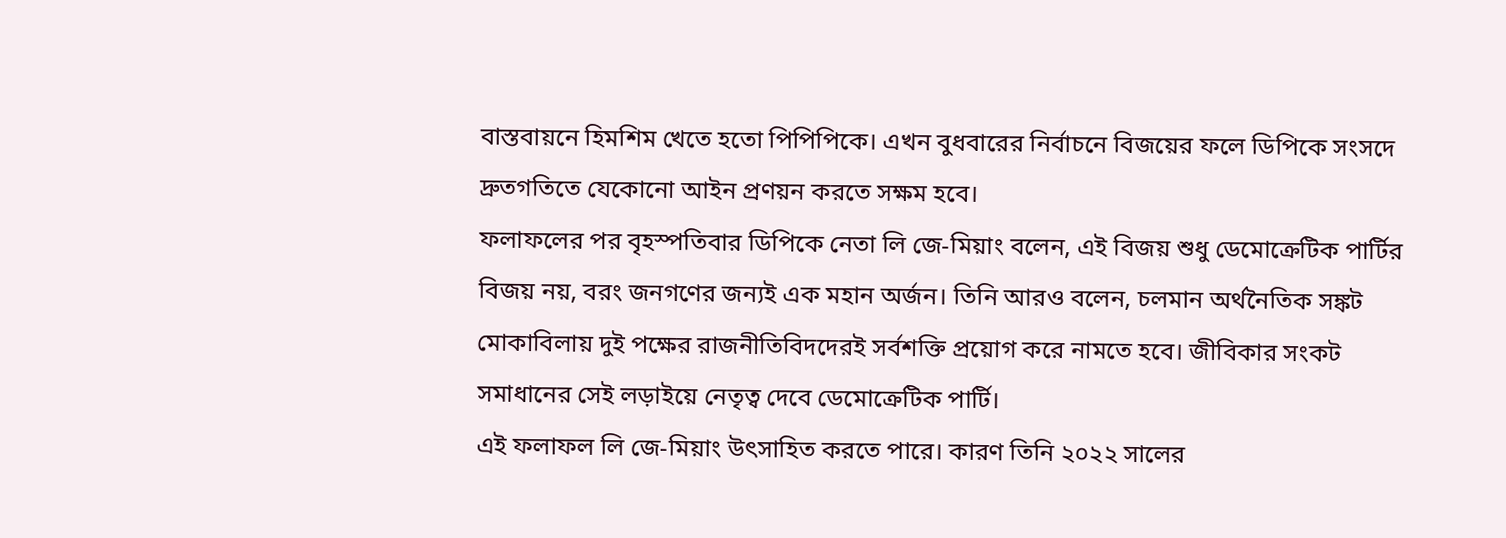বাস্তবায়নে হিমশিম খেতে হতো পিপিপিকে। এখন বুধবারের নির্বাচনে বিজয়ের ফলে ডিপিকে সংসদে দ্রুতগতিতে যেকোনো আইন প্রণয়ন করতে সক্ষম হবে।
ফলাফলের পর বৃহস্পতিবার ডিপিকে নেতা লি জে-মিয়াং বলেন, এই বিজয় শুধু ডেমোক্রেটিক পার্টির বিজয় নয়, বরং জনগণের জন্যই এক মহান অর্জন। তিনি আরও বলেন, চলমান অর্থনৈতিক সঙ্কট মোকাবিলায় দুই পক্ষের রাজনীতিবিদদেরই সর্বশক্তি প্রয়োগ করে নামতে হবে। জীবিকার সংকট সমাধানের সেই লড়াইয়ে নেতৃত্ব দেবে ডেমোক্রেটিক পার্টি।
এই ফলাফল লি জে-মিয়াং উৎসাহিত করতে পারে। কারণ তিনি ২০২২ সালের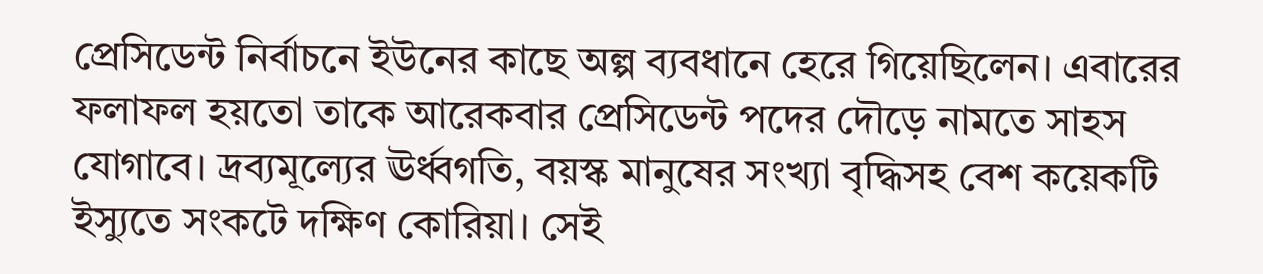প্রেসিডেন্ট নির্বাচনে ইউনের কাছে অল্প ব্যবধানে হেরে গিয়েছিলেন। এবারের ফলাফল হয়তো তাকে আরেকবার প্রেসিডেন্ট পদের দৌড়ে নামতে সাহস যোগাবে। দ্রব্যমূল্যের ঊর্ধ্বগতি, বয়স্ক মানুষের সংখ্যা বৃদ্ধিসহ বেশ কয়েকটি ইস্যুতে সংকটে দক্ষিণ কোরিয়া। সেই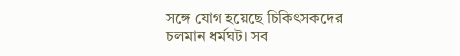সঙ্গে যোগ হয়েছে চিকিৎসকদের চলমান ধর্মঘট। সব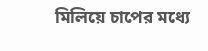মিলিয়ে চাপের মধ্যে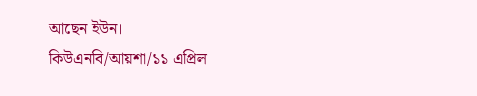আছেন ইউন।
কিউএনবি/আয়শা/১১ এপ্রিল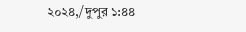২০২৪,/দুপুর ১:৪৪